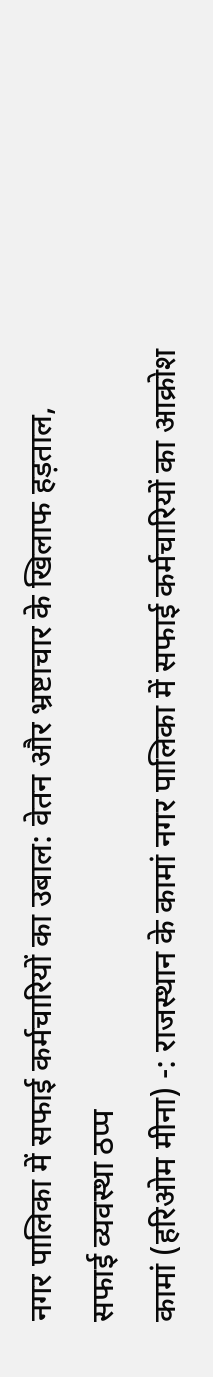नगर पालिका में सफाई कर्मचारियों का उबाल: वेतन और भ्रष्टाचार के खिलाफ हड़ताल, सफाई व्यवस्था ठप्प
कामां (हरिओम मीना) -: राजस्थान के कामां नगर पालिका में सफाई कर्मचारियों का आक्रोश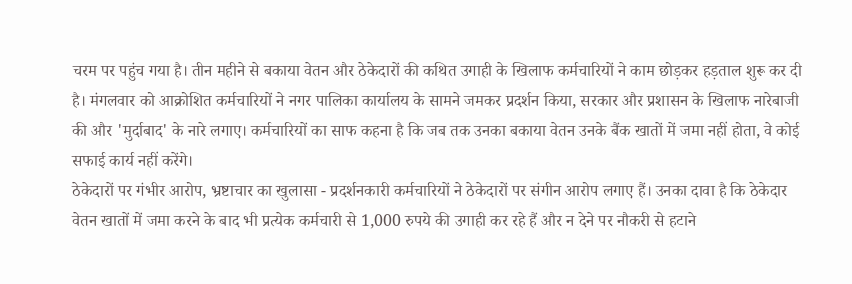चरम पर पहुंच गया है। तीन महीने से बकाया वेतन और ठेकेदारों की कथित उगाही के खिलाफ कर्मचारियों ने काम छोड़कर हड़ताल शुरू कर दी है। मंगलवार को आक्रोशित कर्मचारियों ने नगर पालिका कार्यालय के सामने जमकर प्रदर्शन किया, सरकार और प्रशासन के खिलाफ नारेबाजी की और 'मुर्दाबाद' के नारे लगाए। कर्मचारियों का साफ कहना है कि जब तक उनका बकाया वेतन उनके बैंक खातों में जमा नहीं होता, वे कोई सफाई कार्य नहीं करेंगे।
ठेकेदारों पर गंभीर आरोप, भ्रष्टाचार का खुलासा - प्रदर्शनकारी कर्मचारियों ने ठेकेदारों पर संगीन आरोप लगाए हैं। उनका दावा है कि ठेकेदार वेतन खातों में जमा करने के बाद भी प्रत्येक कर्मचारी से 1,000 रुपये की उगाही कर रहे हैं और न देने पर नौकरी से हटाने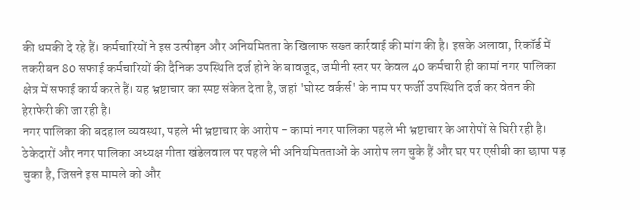की धमकी दे रहे हैं। कर्मचारियों ने इस उत्पीड़न और अनियमितता के खिलाफ सख्त कार्रवाई की मांग की है। इसके अलावा, रिकॉर्ड में तकरीबन 80 सफाई कर्मचारियों की दैनिक उपस्थिति दर्ज होने के बावजूद, जमीनी स्तर पर केवल 40 कर्मचारी ही कामां नगर पालिका क्षेत्र में सफाई कार्य करते हैं। यह भ्रष्टाचार का स्पष्ट संकेत देता है, जहां 'घोस्ट वर्कर्स' के नाम पर फर्जी उपस्थिति दर्ज कर वेतन की हेराफेरी की जा रही है।
नगर पालिका की बदहाल व्यवस्था, पहले भी भ्रष्टाचार के आरोप - कामां नगर पालिका पहले भी भ्रष्टाचार के आरोपों से घिरी रही है। ठेकेदारों और नगर पालिका अध्यक्ष गीता खंडेलवाल पर पहले भी अनियमितताओं के आरोप लग चुके हैं और घर पर एसीबी का छापा पड़ चुका है, जिसने इस मामले को और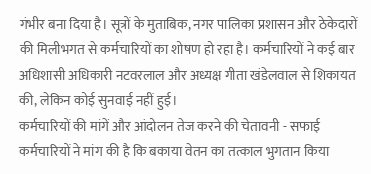गंभीर बना दिया है। सूत्रों के मुताबिक, नगर पालिका प्रशासन और ठेकेदारों की मिलीभगत से कर्मचारियों का शोषण हो रहा है। कर्मचारियों ने कई बार अधिशासी अधिकारी नटवरलाल और अध्यक्ष गीता खंडेलवाल से शिकायत की, लेकिन कोई सुनवाई नहीं हुई।
कर्मचारियों की मांगें और आंदोलन तेज करने की चेतावनी - सफाई कर्मचारियों ने मांग की है कि बकाया वेतन का तत्काल भुगतान किया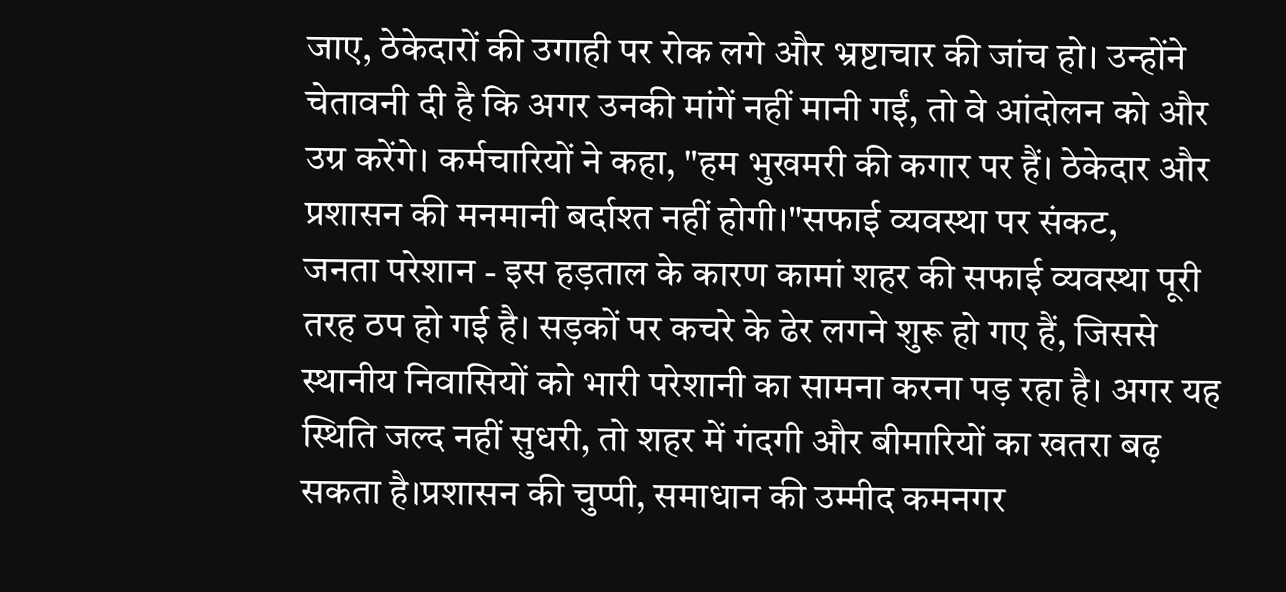जाए, ठेकेदारों की उगाही पर रोक लगे और भ्रष्टाचार की जांच हो। उन्होंने चेतावनी दी है कि अगर उनकी मांगें नहीं मानी गईं, तो वे आंदोलन को और उग्र करेंगे। कर्मचारियों ने कहा, "हम भुखमरी की कगार पर हैं। ठेकेदार और प्रशासन की मनमानी बर्दाश्त नहीं होगी।"सफाई व्यवस्था पर संकट,
जनता परेशान - इस हड़ताल के कारण कामां शहर की सफाई व्यवस्था पूरी तरह ठप हो गई है। सड़कों पर कचरे के ढेर लगने शुरू हो गए हैं, जिससे स्थानीय निवासियों को भारी परेशानी का सामना करना पड़ रहा है। अगर यह स्थिति जल्द नहीं सुधरी, तो शहर में गंदगी और बीमारियों का खतरा बढ़ सकता है।प्रशासन की चुप्पी, समाधान की उम्मीद कमनगर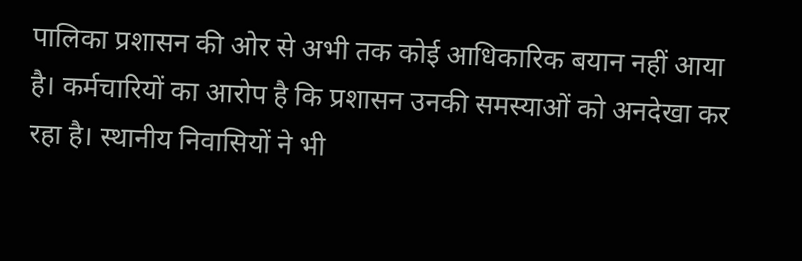पालिका प्रशासन की ओर से अभी तक कोई आधिकारिक बयान नहीं आया है। कर्मचारियों का आरोप है कि प्रशासन उनकी समस्याओं को अनदेखा कर रहा है। स्थानीय निवासियों ने भी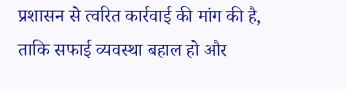प्रशासन से त्वरित कार्रवाई की मांग की है, ताकि सफाई व्यवस्था बहाल हो और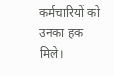कर्मचारियों को उनका हक मिले।